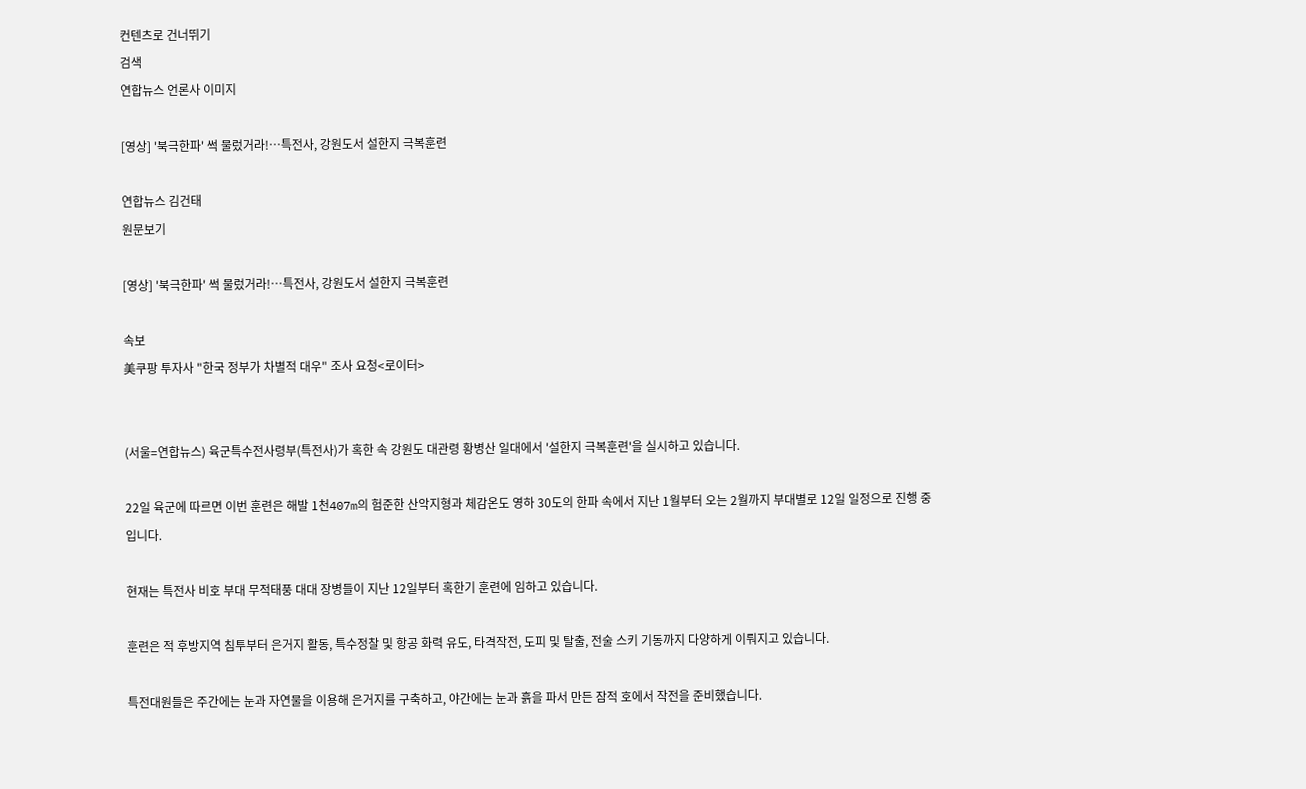컨텐츠로 건너뛰기
검색
연합뉴스 언론사 이미지

[영상] '북극한파' 썩 물렀거라!…특전사, 강원도서 설한지 극복훈련

연합뉴스 김건태
원문보기

[영상] '북극한파' 썩 물렀거라!…특전사, 강원도서 설한지 극복훈련

속보
美쿠팡 투자사 "한국 정부가 차별적 대우" 조사 요청<로이터>


(서울=연합뉴스) 육군특수전사령부(특전사)가 혹한 속 강원도 대관령 황병산 일대에서 '설한지 극복훈련'을 실시하고 있습니다.

22일 육군에 따르면 이번 훈련은 해발 1천407m의 험준한 산악지형과 체감온도 영하 30도의 한파 속에서 지난 1월부터 오는 2월까지 부대별로 12일 일정으로 진행 중입니다.

현재는 특전사 비호 부대 무적태풍 대대 장병들이 지난 12일부터 혹한기 훈련에 임하고 있습니다.

훈련은 적 후방지역 침투부터 은거지 활동, 특수정찰 및 항공 화력 유도, 타격작전, 도피 및 탈출, 전술 스키 기동까지 다양하게 이뤄지고 있습니다.

특전대원들은 주간에는 눈과 자연물을 이용해 은거지를 구축하고, 야간에는 눈과 흙을 파서 만든 잠적 호에서 작전을 준비했습니다.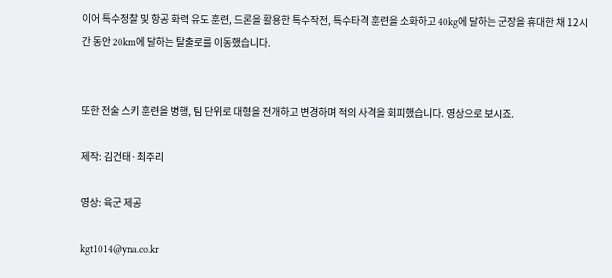이어 특수정찰 및 항공 화력 유도 훈련, 드론을 활용한 특수작전, 특수타격 훈련을 소화하고 40kg에 달하는 군장을 휴대한 채 12시간 동안 20km에 달하는 탈출로를 이동했습니다.


또한 전술 스키 훈련을 병행, 팀 단위로 대형을 전개하고 변경하며 적의 사격을 회피했습니다. 영상으로 보시죠.

제작: 김건태·최주리

영상: 육군 제공

kgt1014@yna.co.kr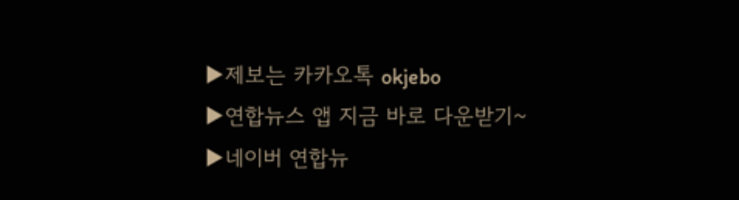▶제보는 카카오톡 okjebo
▶연합뉴스 앱 지금 바로 다운받기~
▶네이버 연합뉴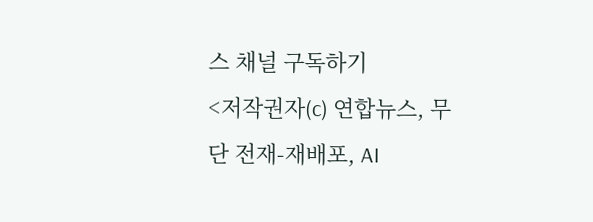스 채널 구독하기
<저작권자(c) 연합뉴스, 무단 전재-재배포, AI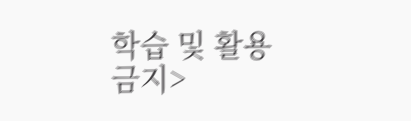학습 및 활용 금지>